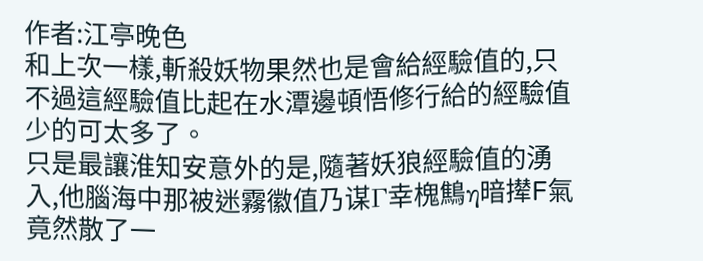作者:江亭晚色
和上次一樣,斬殺妖物果然也是會給經驗值的,只不過這經驗值比起在水潭邊頓悟修行給的經驗值少的可太多了。
只是最讓淮知安意外的是,隨著妖狼經驗值的湧入,他腦海中那被迷霧徽值乃谋Γ幸槐鷦η暗撵F氣竟然散了一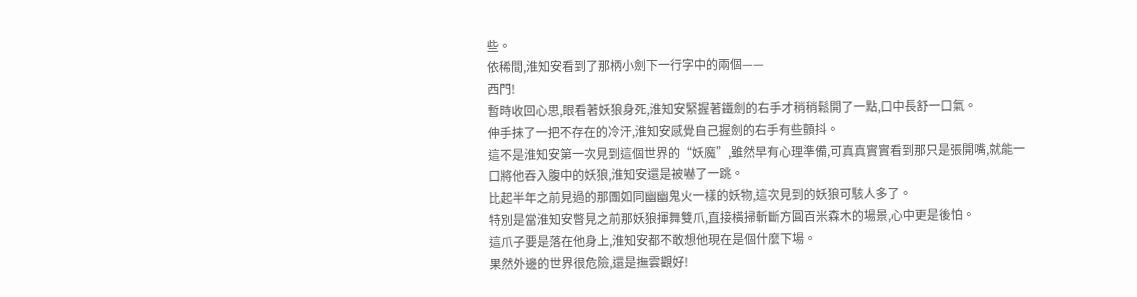些。
依稀間,淮知安看到了那柄小劍下一行字中的兩個——
西門!
暫時收回心思,眼看著妖狼身死,淮知安緊握著鐵劍的右手才稍稍鬆開了一點,口中長舒一口氣。
伸手抹了一把不存在的冷汗,淮知安感覺自己握劍的右手有些顫抖。
這不是淮知安第一次見到這個世界的“妖魔”,雖然早有心理準備,可真真實實看到那只是張開嘴,就能一口將他吞入腹中的妖狼,淮知安還是被嚇了一跳。
比起半年之前見過的那團如同幽幽鬼火一樣的妖物,這次見到的妖狼可駭人多了。
特別是當淮知安瞥見之前那妖狼揮舞雙爪,直接橫掃斬斷方圓百米森木的場景,心中更是後怕。
這爪子要是落在他身上,淮知安都不敢想他現在是個什麼下場。
果然外邊的世界很危險,還是撫雲觀好!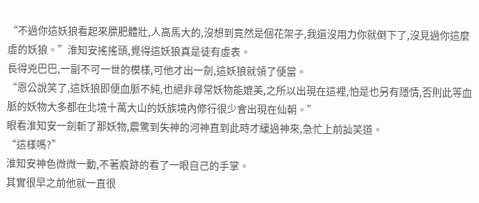“不過你這妖狼看起來膘肥體壯,人高馬大的,沒想到竟然是個花架子,我還沒用力你就倒下了,沒見過你這麼虛的妖狼。”淮知安搖搖頭,覺得這妖狼真是徒有虛表。
長得兇巴巴,一副不可一世的模樣,可他才出一劍,這妖狼就領了便當。
“恩公說笑了,這妖狼即便血脈不純,也絕非尋常妖物能媲美,之所以出現在這裡,怕是也另有隱情,否則此等血脈的妖物大多都在北境十萬大山的妖族境內修行很少會出現在仙朝。”
眼看淮知安一劍斬了那妖物,震驚到失神的河神直到此時才緩過神來,急忙上前訕笑道。
“這樣嗎?”
淮知安神色微微一動,不著痕跡的看了一眼自己的手掌。
其實很早之前他就一直很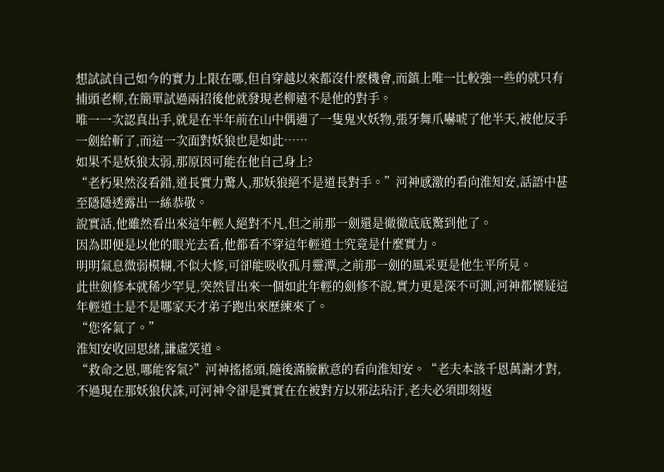想試試自己如今的實力上限在哪,但自穿越以來都沒什麼機會,而鎮上唯一比較強一些的就只有捕頭老柳,在簡單試過兩招後他就發現老柳遠不是他的對手。
唯一一次認真出手,就是在半年前在山中偶遇了一隻鬼火妖物,張牙舞爪嚇唬了他半天,被他反手一劍給斬了,而這一次面對妖狼也是如此……
如果不是妖狼太弱,那原因可能在他自己身上?
“老朽果然沒看錯,道長實力驚人,那妖狼絕不是道長對手。”河神感激的看向淮知安,話語中甚至隱隱透露出一絲恭敬。
說實話,他雖然看出來這年輕人絕對不凡,但之前那一劍還是徹徹底底驚到他了。
因為即便是以他的眼光去看,他都看不穿這年輕道士究竟是什麼實力。
明明氣息微弱模糊,不似大修,可卻能吸收孤月靈潭,之前那一劍的風采更是他生平所見。
此世劍修本就稀少罕見,突然冒出來一個如此年輕的劍修不說,實力更是深不可測,河神都懷疑這年輕道士是不是哪家天才弟子跑出來歷練來了。
“您客氣了。”
淮知安收回思緒,謙虛笑道。
“救命之恩,哪能客氣?”河神搖搖頭,隨後滿臉歉意的看向淮知安。“老夫本該千恩萬謝才對,不過現在那妖狼伏誅,可河神令卻是實實在在被對方以邪法玷汙,老夫必須即刻返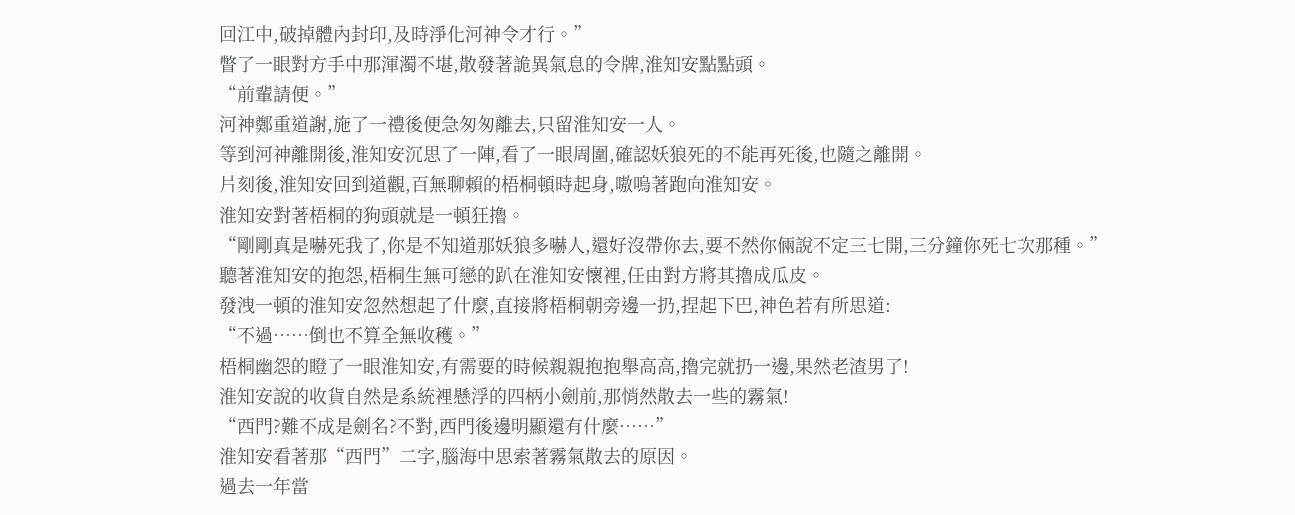回江中,破掉體內封印,及時淨化河神令才行。”
瞥了一眼對方手中那渾濁不堪,散發著詭異氣息的令牌,淮知安點點頭。
“前輩請便。”
河神鄭重道謝,施了一禮後便急匆匆離去,只留淮知安一人。
等到河神離開後,淮知安沉思了一陣,看了一眼周圍,確認妖狼死的不能再死後,也隨之離開。
片刻後,淮知安回到道觀,百無聊賴的梧桐頓時起身,嗷嗚著跑向淮知安。
淮知安對著梧桐的狗頭就是一頓狂擼。
“剛剛真是嚇死我了,你是不知道那妖狼多嚇人,還好沒帶你去,要不然你倆說不定三七開,三分鐘你死七次那種。”
聽著淮知安的抱怨,梧桐生無可戀的趴在淮知安懷裡,任由對方將其擼成瓜皮。
發洩一頓的淮知安忽然想起了什麼,直接將梧桐朝旁邊一扔,捏起下巴,神色若有所思道:
“不過……倒也不算全無收穫。”
梧桐幽怨的瞪了一眼淮知安,有需要的時候親親抱抱舉高高,擼完就扔一邊,果然老渣男了!
淮知安說的收貨自然是系統裡懸浮的四柄小劍前,那悄然散去一些的霧氣!
“西門?難不成是劍名?不對,西門後邊明顯還有什麼……”
淮知安看著那“西門”二字,腦海中思索著霧氣散去的原因。
過去一年當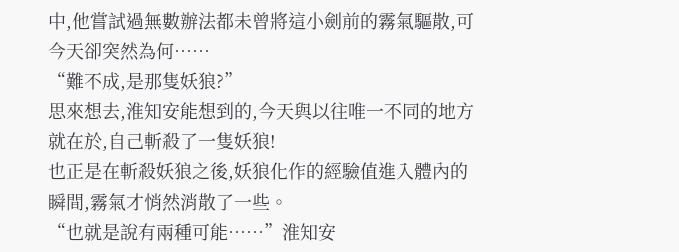中,他嘗試過無數辦法都未曾將這小劍前的霧氣驅散,可今天卻突然為何……
“難不成,是那隻妖狼?”
思來想去,淮知安能想到的,今天與以往唯一不同的地方就在於,自己斬殺了一隻妖狼!
也正是在斬殺妖狼之後,妖狼化作的經驗值進入體內的瞬間,霧氣才悄然消散了一些。
“也就是說有兩種可能……”淮知安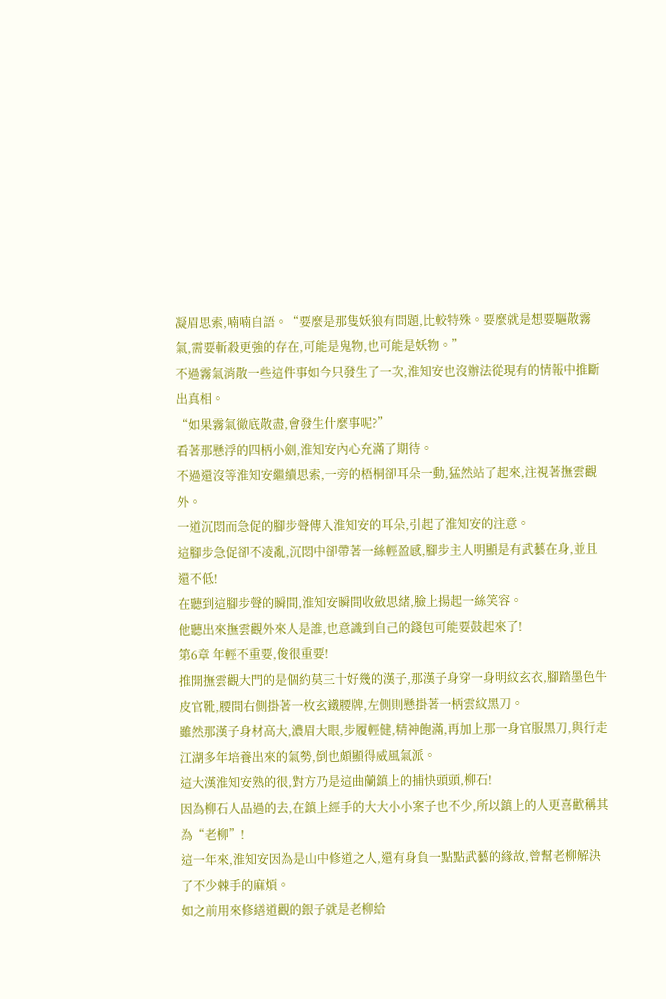凝眉思索,喃喃自語。“要麼是那隻妖狼有問題,比較特殊。要麼就是想要驅散霧氣,需要斬殺更強的存在,可能是鬼物,也可能是妖物。”
不過霧氣消散一些這件事如今只發生了一次,淮知安也沒辦法從現有的情報中推斷出真相。
“如果霧氣徹底散盡,會發生什麼事呢?”
看著那懸浮的四柄小劍,淮知安內心充滿了期待。
不過還沒等淮知安繼續思索,一旁的梧桐卻耳朵一動,猛然站了起來,注視著撫雲觀外。
一道沉悶而急促的腳步聲傳入淮知安的耳朵,引起了淮知安的注意。
這腳步急促卻不凌亂,沉悶中卻帶著一絲輕盈感,腳步主人明顯是有武藝在身,並且還不低!
在聽到這腳步聲的瞬間,淮知安瞬間收斂思緒,臉上揚起一絲笑容。
他聽出來撫雲觀外來人是誰,也意識到自己的錢包可能要鼓起來了!
第6章 年輕不重要,俊很重要!
推開撫雲觀大門的是個約莫三十好幾的漢子,那漢子身穿一身明紋玄衣,腳踏墨色牛皮官靴,腰間右側掛著一枚玄鐵腰牌,左側則懸掛著一柄雲紋黑刀。
雖然那漢子身材高大,濃眉大眼,步履輕健,精神飽滿,再加上那一身官服黑刀,與行走江湖多年培養出來的氣勢,倒也頗顯得威風氣派。
這大漢淮知安熟的很,對方乃是這曲蘭鎮上的捕快頭頭,柳石!
因為柳石人品過的去,在鎮上經手的大大小小案子也不少,所以鎮上的人更喜歡稱其為“老柳”!
這一年來,淮知安因為是山中修道之人,還有身負一點點武藝的緣故,曾幫老柳解決了不少棘手的麻煩。
如之前用來修繕道觀的銀子就是老柳給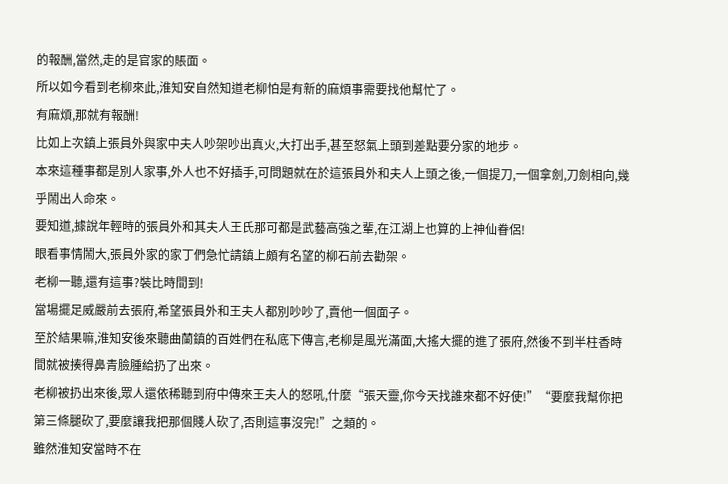的報酬,當然,走的是官家的賬面。
所以如今看到老柳來此,淮知安自然知道老柳怕是有新的麻煩事需要找他幫忙了。
有麻煩,那就有報酬!
比如上次鎮上張員外與家中夫人吵架吵出真火,大打出手,甚至怒氣上頭到差點要分家的地步。
本來這種事都是別人家事,外人也不好插手,可問題就在於這張員外和夫人上頭之後,一個提刀,一個拿劍,刀劍相向,幾乎鬧出人命來。
要知道,據說年輕時的張員外和其夫人王氏那可都是武藝高強之輩,在江湖上也算的上神仙眷侶!
眼看事情鬧大,張員外家的家丁們急忙請鎮上頗有名望的柳石前去勸架。
老柳一聽,還有這事?裝比時間到!
當場擺足威嚴前去張府,希望張員外和王夫人都別吵吵了,賣他一個面子。
至於結果嘛,淮知安後來聽曲蘭鎮的百姓們在私底下傳言,老柳是風光滿面,大搖大擺的進了張府,然後不到半柱香時間就被揍得鼻青臉腫給扔了出來。
老柳被扔出來後,眾人還依稀聽到府中傳來王夫人的怒吼,什麼“張天靈,你今天找誰來都不好使!”“要麼我幫你把第三條腿砍了,要麼讓我把那個賤人砍了,否則這事沒完!”之類的。
雖然淮知安當時不在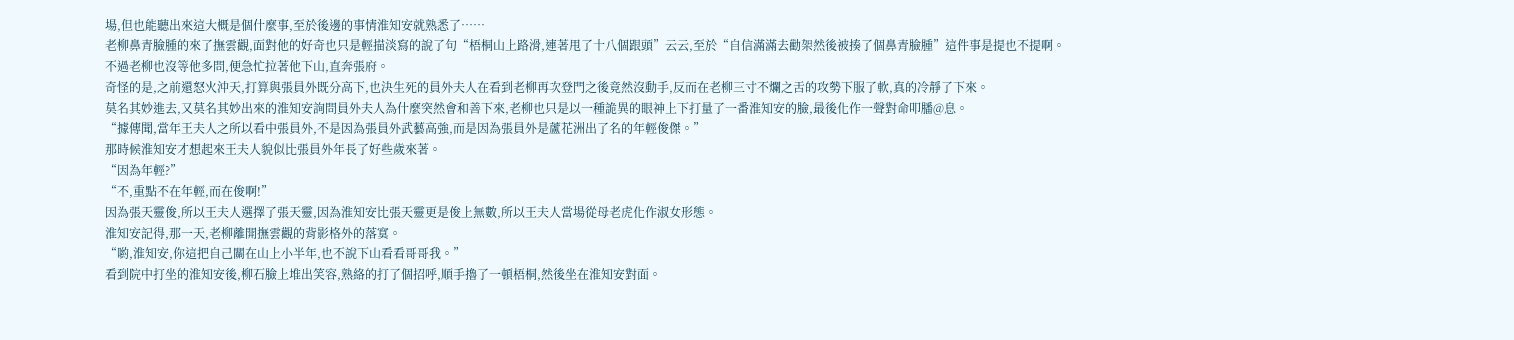場,但也能聽出來這大概是個什麼事,至於後邊的事情淮知安就熟悉了……
老柳鼻青臉腫的來了撫雲觀,面對他的好奇也只是輕描淡寫的說了句“梧桐山上路滑,連著甩了十八個跟頭”云云,至於“自信滿滿去勸架然後被揍了個鼻青臉腫”這件事是提也不提啊。
不過老柳也沒等他多問,便急忙拉著他下山,直奔張府。
奇怪的是,之前還怒火沖天,打算與張員外既分高下,也決生死的員外夫人在看到老柳再次登門之後竟然沒動手,反而在老柳三寸不爛之舌的攻勢下服了軟,真的冷靜了下來。
莫名其妙進去,又莫名其妙出來的淮知安詢問員外夫人為什麼突然會和善下來,老柳也只是以一種詭異的眼神上下打量了一番淮知安的臉,最後化作一聲對命叩膰@息。
“據傳聞,當年王夫人之所以看中張員外,不是因為張員外武藝高強,而是因為張員外是蘆花洲出了名的年輕俊傑。”
那時候淮知安才想起來王夫人貌似比張員外年長了好些歲來著。
“因為年輕?”
“不,重點不在年輕,而在俊啊!”
因為張天靈俊,所以王夫人選擇了張天靈,因為淮知安比張天靈更是俊上無數,所以王夫人當場從母老虎化作淑女形態。
淮知安記得,那一天,老柳離開撫雲觀的背影格外的落寞。
“喲,淮知安,你這把自己關在山上小半年,也不說下山看看哥哥我。”
看到院中打坐的淮知安後,柳石臉上堆出笑容,熟絡的打了個招呼,順手擼了一頓梧桐,然後坐在淮知安對面。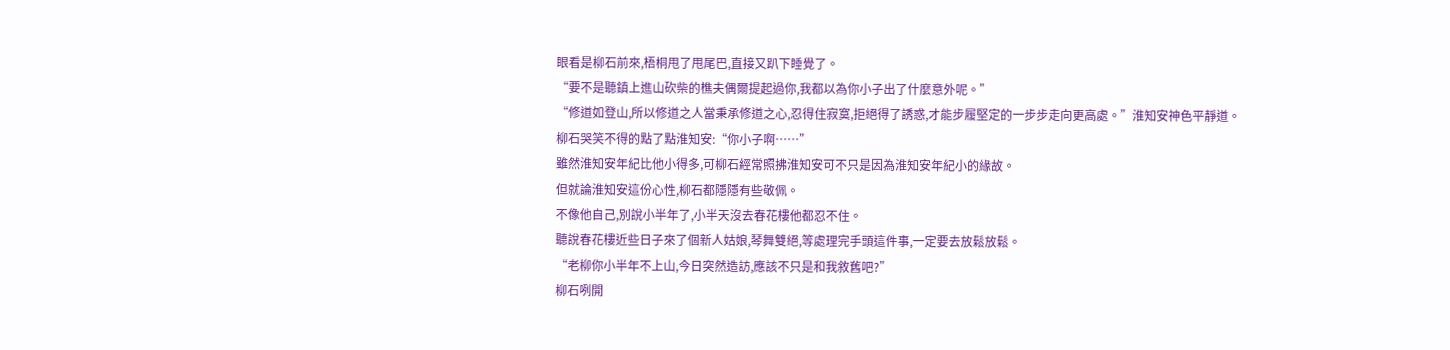眼看是柳石前來,梧桐甩了甩尾巴,直接又趴下睡覺了。
“要不是聽鎮上進山砍柴的樵夫偶爾提起過你,我都以為你小子出了什麼意外呢。”
“修道如登山,所以修道之人當秉承修道之心,忍得住寂寞,拒絕得了誘惑,才能步履堅定的一步步走向更高處。”淮知安神色平靜道。
柳石哭笑不得的點了點淮知安:“你小子啊……”
雖然淮知安年紀比他小得多,可柳石經常照拂淮知安可不只是因為淮知安年紀小的緣故。
但就論淮知安這份心性,柳石都隱隱有些敬佩。
不像他自己,別說小半年了,小半天沒去春花樓他都忍不住。
聽說春花樓近些日子來了個新人姑娘,琴舞雙絕,等處理完手頭這件事,一定要去放鬆放鬆。
“老柳你小半年不上山,今日突然造訪,應該不只是和我敘舊吧?”
柳石咧開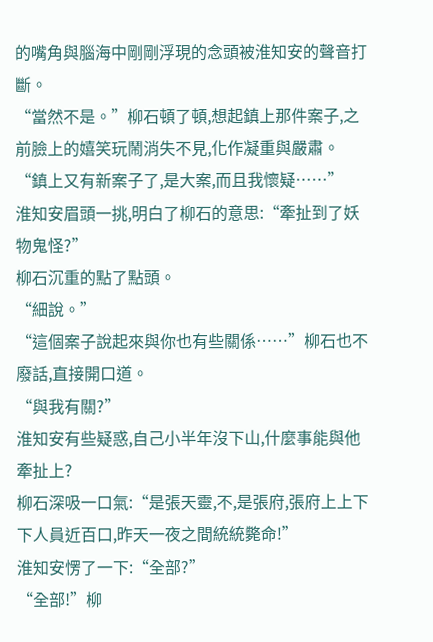的嘴角與腦海中剛剛浮現的念頭被淮知安的聲音打斷。
“當然不是。”柳石頓了頓,想起鎮上那件案子,之前臉上的嬉笑玩鬧消失不見,化作凝重與嚴肅。
“鎮上又有新案子了,是大案,而且我懷疑……”
淮知安眉頭一挑,明白了柳石的意思:“牽扯到了妖物鬼怪?”
柳石沉重的點了點頭。
“細說。”
“這個案子說起來與你也有些關係……”柳石也不廢話,直接開口道。
“與我有關?”
淮知安有些疑惑,自己小半年沒下山,什麼事能與他牽扯上?
柳石深吸一口氣:“是張天靈,不,是張府,張府上上下下人員近百口,昨天一夜之間統統斃命!”
淮知安愣了一下:“全部?”
“全部!”柳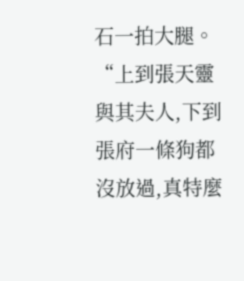石一拍大腿。“上到張天靈與其夫人,下到張府一條狗都沒放過,真特麼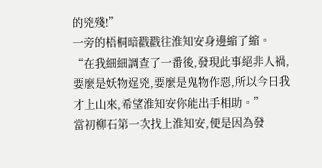的兇殘!”
一旁的梧桐暗戳戳往淮知安身邊縮了縮。
“在我細細調查了一番後,發現此事絕非人禍,要麼是妖物逞兇,要麼是鬼物作惡,所以今日我才上山來,希望淮知安你能出手相助。”
當初柳石第一次找上淮知安,便是因為發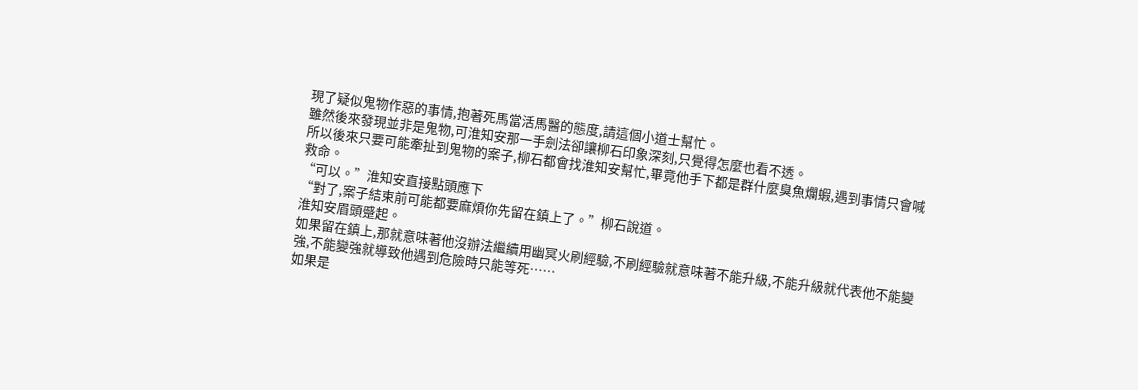現了疑似鬼物作惡的事情,抱著死馬當活馬醫的態度,請這個小道士幫忙。
雖然後來發現並非是鬼物,可淮知安那一手劍法卻讓柳石印象深刻,只覺得怎麼也看不透。
所以後來只要可能牽扯到鬼物的案子,柳石都會找淮知安幫忙,畢竟他手下都是群什麼臭魚爛蝦,遇到事情只會喊救命。
“可以。”淮知安直接點頭應下
“對了,案子結束前可能都要麻煩你先留在鎮上了。”柳石說道。
淮知安眉頭蹙起。
如果留在鎮上,那就意味著他沒辦法繼續用幽冥火刷經驗,不刷經驗就意味著不能升級,不能升級就代表他不能變強,不能變強就導致他遇到危險時只能等死……
如果是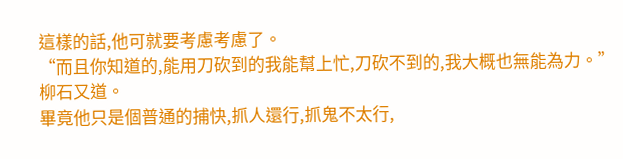這樣的話,他可就要考慮考慮了。
“而且你知道的,能用刀砍到的我能幫上忙,刀砍不到的,我大概也無能為力。”柳石又道。
畢竟他只是個普通的捕快,抓人還行,抓鬼不太行,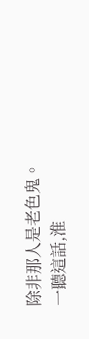除非那人是老色鬼。
一聽這話,淮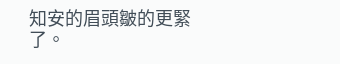知安的眉頭皺的更緊了。